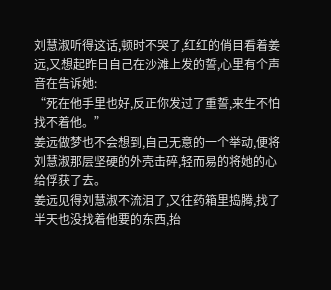刘慧淑听得这话,顿时不哭了,红红的俏目看着姜远,又想起昨日自己在沙滩上发的誓,心里有个声音在告诉她:
“死在他手里也好,反正你发过了重誓,来生不怕找不着他。”
姜远做梦也不会想到,自己无意的一个举动,便将刘慧淑那层坚硬的外壳击碎,轻而易的将她的心给俘获了去。
姜远见得刘慧淑不流泪了,又往药箱里捣腾,找了半天也没找着他要的东西,抬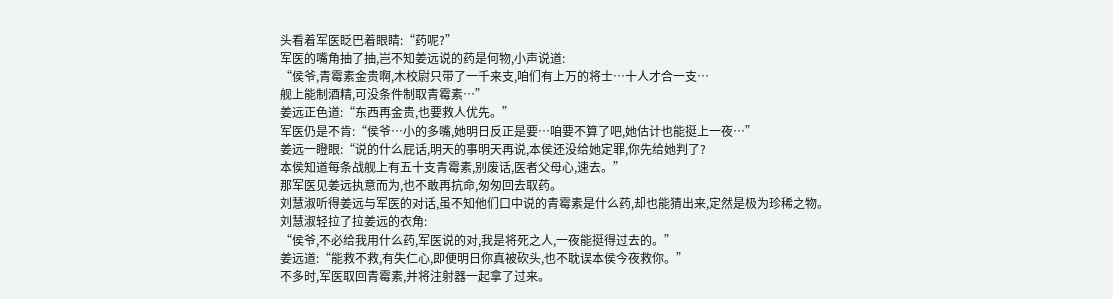头看着军医眨巴着眼睛:“药呢?”
军医的嘴角抽了抽,岂不知姜远说的药是何物,小声说道:
“侯爷,青霉素金贵啊,木校尉只带了一千来支,咱们有上万的将士…十人才合一支…
舰上能制酒精,可没条件制取青霉素…”
姜远正色道:“东西再金贵,也要救人优先。”
军医仍是不肯:“侯爷…小的多嘴,她明日反正是要…咱要不算了吧,她估计也能挺上一夜…”
姜远一瞪眼:“说的什么屁话,明天的事明天再说,本侯还没给她定罪,你先给她判了?
本侯知道每条战舰上有五十支青霉素,别废话,医者父母心,速去。”
那军医见姜远执意而为,也不敢再抗命,匆匆回去取药。
刘慧淑听得姜远与军医的对话,虽不知他们口中说的青霉素是什么药,却也能猜出来,定然是极为珍稀之物。
刘慧淑轻拉了拉姜远的衣角:
“侯爷,不必给我用什么药,军医说的对,我是将死之人,一夜能挺得过去的。”
姜远道:“能救不救,有失仁心,即便明日你真被砍头,也不耽误本侯今夜救你。”
不多时,军医取回青霉素,并将注射器一起拿了过来。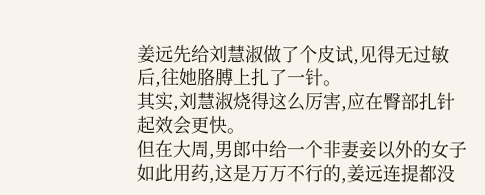姜远先给刘慧淑做了个皮试,见得无过敏后,往她胳膊上扎了一针。
其实,刘慧淑烧得这么厉害,应在臀部扎针起效会更快。
但在大周,男郎中给一个非妻妾以外的女子如此用药,这是万万不行的,姜远连提都没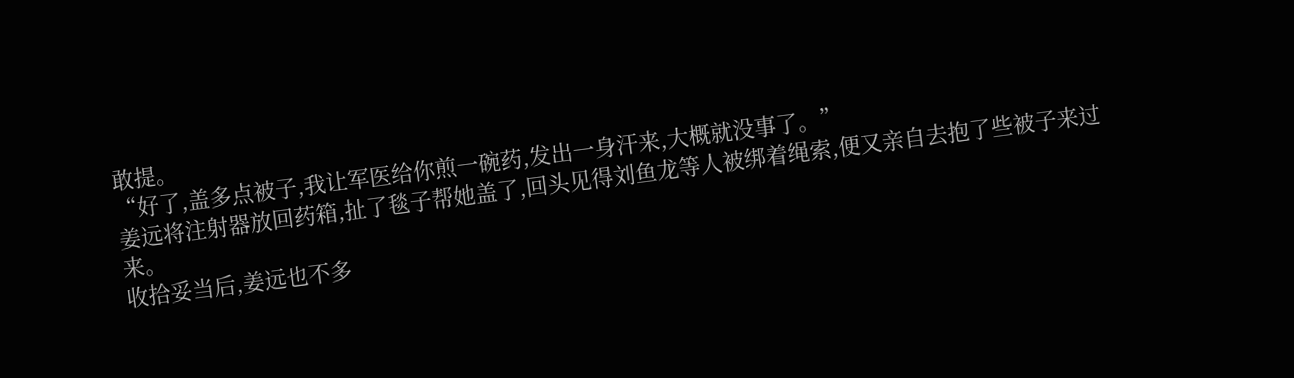敢提。
“好了,盖多点被子,我让军医给你煎一碗药,发出一身汗来,大概就没事了。”
姜远将注射器放回药箱,扯了毯子帮她盖了,回头见得刘鱼龙等人被绑着绳索,便又亲自去抱了些被子来过来。
收拾妥当后,姜远也不多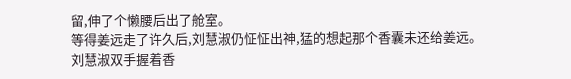留,伸了个懒腰后出了舱室。
等得姜远走了许久后,刘慧淑仍怔怔出神,猛的想起那个香囊未还给姜远。
刘慧淑双手握着香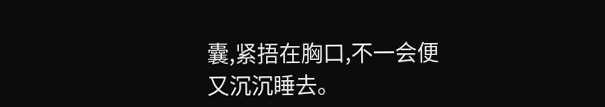囊,紧捂在胸口,不一会便又沉沉睡去。